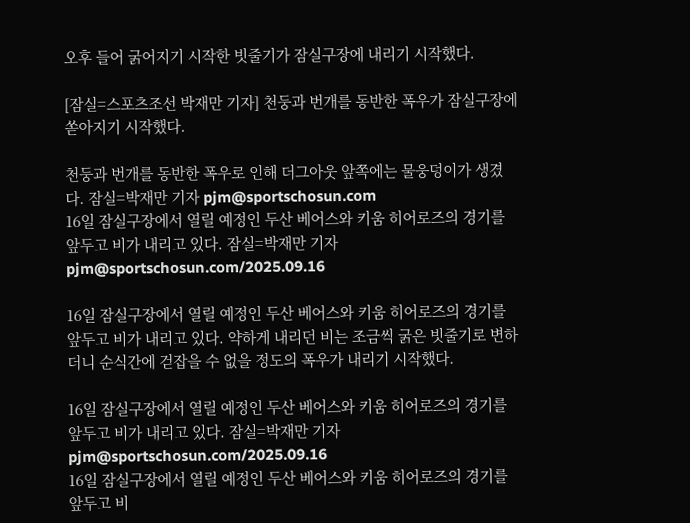오후 들어 굵어지기 시작한 빗줄기가 잠실구장에 내리기 시작했다.

[잠실=스포츠조선 박재만 기자] 천둥과 번개를 동반한 폭우가 잠실구장에 쏟아지기 시작했다.

천둥과 번개를 동반한 폭우로 인해 더그아웃 앞쪽에는 물웅덩이가 생겼다. 잠실=박재만 기자 pjm@sportschosun.com
16일 잠실구장에서 열릴 예정인 두산 베어스와 키움 히어로즈의 경기를 앞두고 비가 내리고 있다. 잠실=박재만 기자 pjm@sportschosun.com/2025.09.16

16일 잠실구장에서 열릴 예정인 두산 베어스와 키움 히어로즈의 경기를 앞두고 비가 내리고 있다. 약하게 내리던 비는 조금씩 굵은 빗줄기로 변하더니 순식간에 걷잡을 수 없을 정도의 폭우가 내리기 시작했다.

16일 잠실구장에서 열릴 예정인 두산 베어스와 키움 히어로즈의 경기를 앞두고 비가 내리고 있다. 잠실=박재만 기자 pjm@sportschosun.com/2025.09.16
16일 잠실구장에서 열릴 예정인 두산 베어스와 키움 히어로즈의 경기를 앞두고 비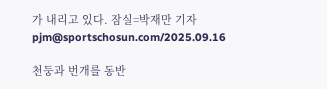가 내리고 있다. 잠실=박재만 기자 pjm@sportschosun.com/2025.09.16

천둥과 번개를 동반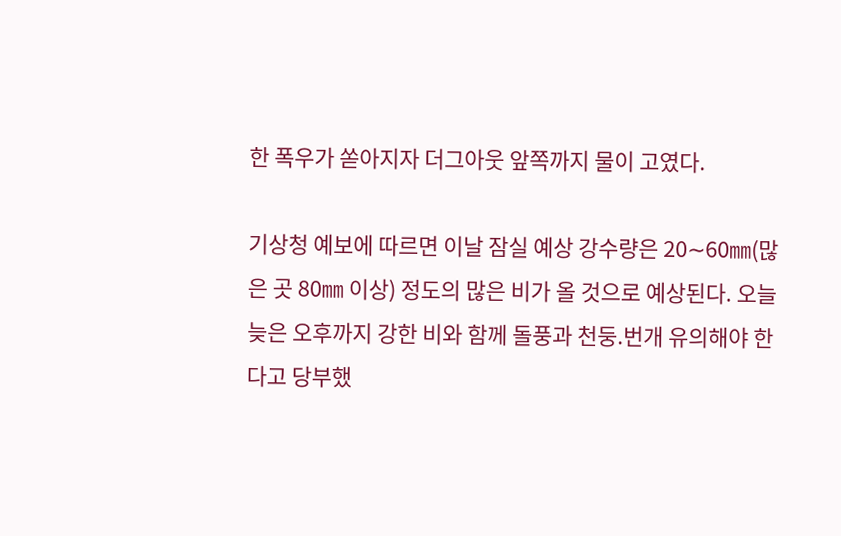한 폭우가 쏟아지자 더그아웃 앞쪽까지 물이 고였다.

기상청 예보에 따르면 이날 잠실 예상 강수량은 20∼60㎜(많은 곳 80㎜ 이상) 정도의 많은 비가 올 것으로 예상된다. 오늘 늦은 오후까지 강한 비와 함께 돌풍과 천둥.번개 유의해야 한다고 당부했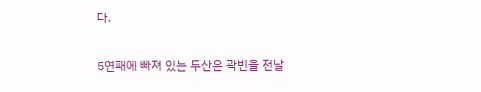다.

5연패에 빠져 있는 두산은 곽빈을 전날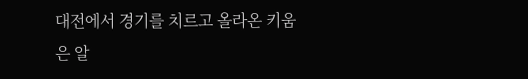대전에서 경기를 치르고 올라온 키움은 알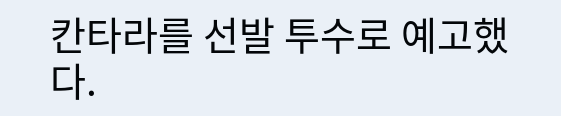칸타라를 선발 투수로 예고했다.